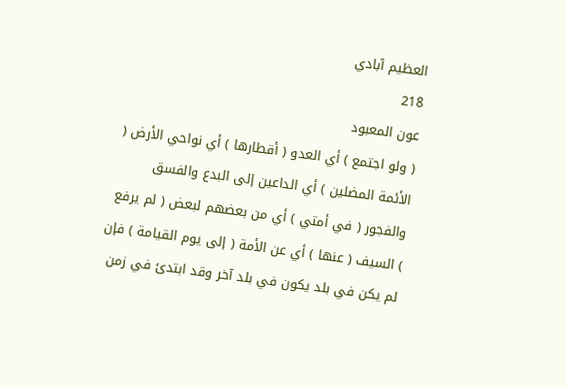العظيم آبادي
218
عون المعبود
( ولو اجتمع ) أي العدو ( أقطارها ) أي نواحي الأرض ( الأئمة المضلين ) أي الداعين إلى البدع والفسق والفجور ( في أمتي ) أي من بعضهم لبعض ( لم يرفع ) السيف ( عنها ) أي عن الأمة ( إلى يوم القيامة ) فإن لم يكن في بلد يكون في بلد آخر وقد ابتدئ في زمن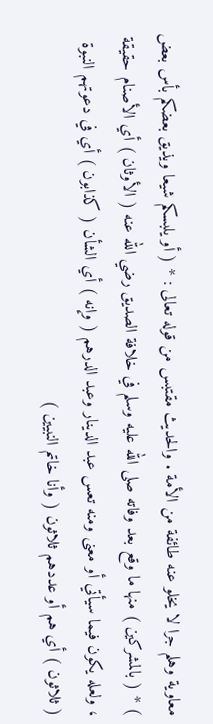معاوية وهلم جرا لا يخلو عنه طائفة من الأمة . والحديث مقتبس من قوله تعالى : * ( أو يلبسكم شيعا ويذيق بعضكم بأس بعض ) * ( بالمشركين ) منها ما وقع بعد وفاته صلى الله عليه وسلم في خلافة الصديق رضي الله عنه ( الأوثان ) أي الأصنام حقيقة ، ولعله يكون فيما سيأتي أو معنى ومنه تعس عبد الدينار وعبد الدرهم ( وإنه ) أي الشأن ( كذابون ) أي في دعوتهم النبوة ( ثلاثون ) أي هم أو عددهم ثلاثون ( وأنا خاتم النبيين )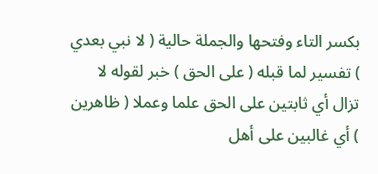بكسر التاء وفتحها والجملة حالية ( لا نبي بعدي ) تفسير لما قبله ( على الحق ) خبر لقوله لا تزال أي ثابتين على الحق علما وعملا ( ظاهرين ) أي غالبين على أهل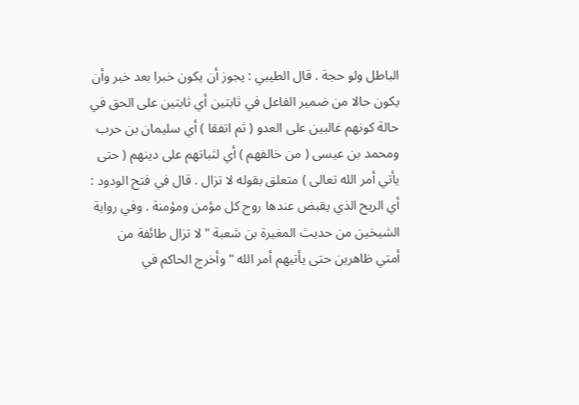الباطل ولو حجة . قال الطيبي : يجوز أن يكون خبرا بعد خبر وأن يكون حالا من ضمير الفاعل في ثابتين أي ثابتين على الحق في حالة كونهم غالبين على العدو ( ثم اتفقا ) أي سليمان بن حرب ومحمد بن عيسى ( من خالفهم ) أي لثباتهم على دينهم ( حتى يأتي أمر الله تعالى ) متعلق بقوله لا تزال . قال في فتح الودود : أي الريح الذي يقبض عندها روح كل مؤمن ومؤمنة . وفي رواية الشيخين من حديث المغيرة بن شعبة " لا تزال طائفة من أمتي ظاهرين حتى يأتيهم أمر الله " وأخرج الحاكم في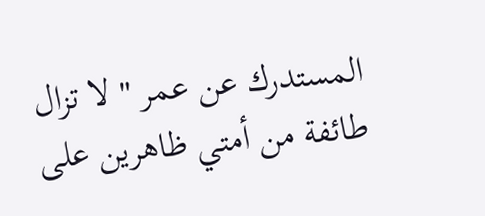المستدرك عن عمر " لا تزال طائفة من أمتي ظاهرين على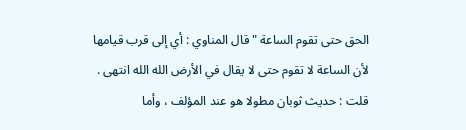الحق حتى تقوم الساعة " قال المناوي : أي إلى قرب قيامها لأن الساعة لا تقوم حتى لا يقال في الأرض الله الله انتهى . قلت : حديث ثوبان مطولا هو عند المؤلف ، وأما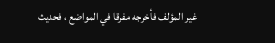غير المؤلف فأخرجه مفرقا في المواضع ، فحديث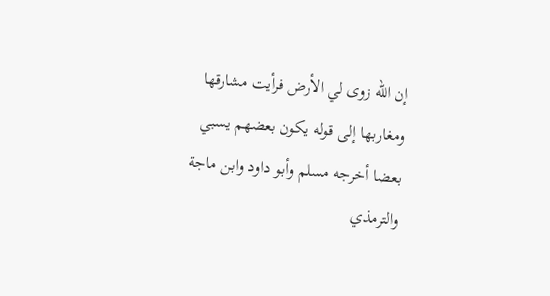إن الله زوى لي الأرض فرأيت مشارقها ومغاربها إلى قوله يكون بعضهم يسبي بعضا أخرجه مسلم وأبو داود وابن ماجة والترمذي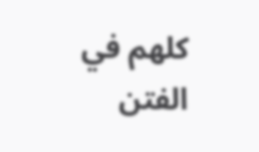كلهم في الفتن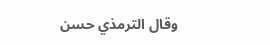وقال الترمذي حسن